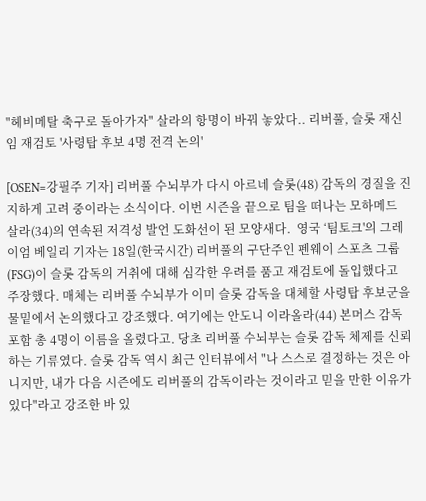"헤비메탈 축구로 돌아가자" 살라의 항명이 바꿔 놓았다.. 리버풀, 슬롯 재신임 재검토 '사령탑 후보 4명 전격 논의'

[OSEN=강필주 기자] 리버풀 수뇌부가 다시 아르네 슬롯(48) 감독의 경질을 진지하게 고려 중이라는 소식이다. 이번 시즌을 끝으로 팀을 떠나는 모하메드 살라(34)의 연속된 저격성 발언 도화선이 된 모양새다.  영국 ‘팀토크'의 그레이엄 베일리 기자는 18일(한국시간) 리버풀의 구단주인 펜웨이 스포츠 그룹(FSG)이 슬롯 감독의 거취에 대해 심각한 우려를 품고 재검토에 돌입했다고 주장했다. 매체는 리버풀 수뇌부가 이미 슬롯 감독을 대체할 사령탑 후보군을 물밑에서 논의했다고 강조했다. 여기에는 안도니 이라올라(44) 본머스 감독 포함 총 4명이 이름을 올렸다고. 당초 리버풀 수뇌부는 슬롯 감독 체제를 신뢰하는 기류였다. 슬롯 감독 역시 최근 인터뷰에서 "나 스스로 결정하는 것은 아니지만, 내가 다음 시즌에도 리버풀의 감독이라는 것이라고 믿을 만한 이유가 있다"라고 강조한 바 있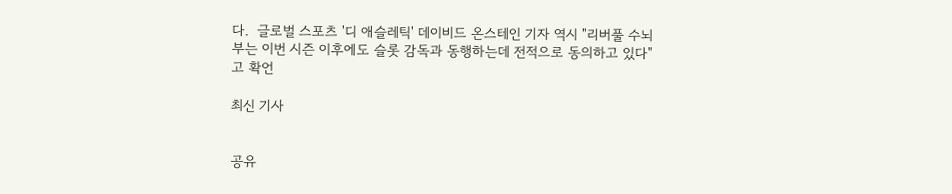다.  글로벌 스포츠 '디 애슬레틱' 데이비드 온스테인 기자 역시 "리버풀 수뇌부는 이번 시즌 이후에도 슬롯 감독과 동행하는데 전적으로 동의하고 있다"고 확언

최신 기사


공유